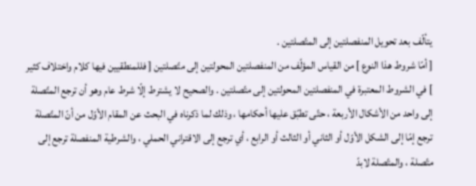يتألّف بعد تحويل المنفصلتين إلى المتّصلتين .
[ أمّا شروط هذا النوع ] من القياس المؤلّف من المنفصلتين المحولتين إلى متّصلتين [ فللمنطقيين فيها كلام واختلاف كثير ] في الشروط المعتبرة في المنفصلتين المحولتين إلى متّصلتين . والصحيح لا يشترط إلّا شرط عام وهو أن ترجع المتّصلة إلى واحد من الأشكال الأربعة ، حتّى تطبّق عليها أحكامها ، وذلك لما ذكرناه في البحث عن المقام الأوّل من أنّ المتّصلة ترجع إمّا إلى الشكل الأوّل أو الثاني أو الثالث أو الرابع ، أي ترجع إلى الاقتراني الحملي ، والشرطية المنفصلة ترجع إلى متّصلة ، والمتّصلة لابدّ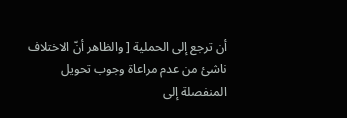أن ترجع إلى الحملية [ والظاهر أنّ الاختلاف ناشئ من عدم مراعاة وجوب تحويل المنفصلة إلى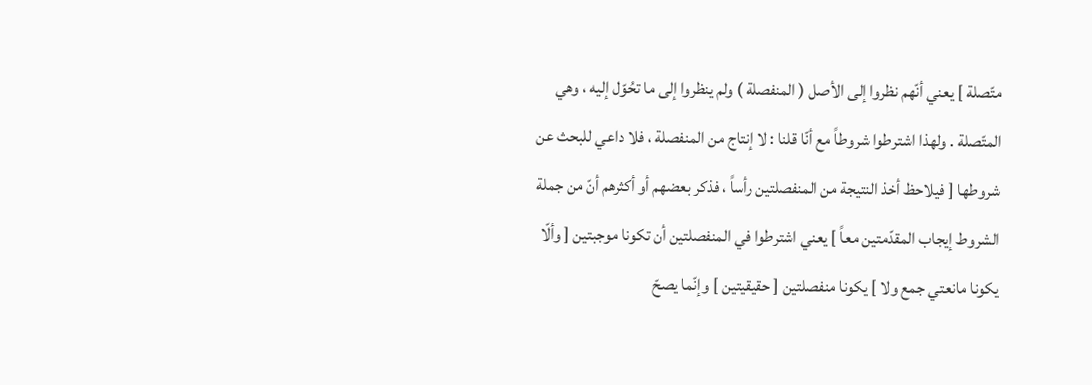متّصلة ] يعني أنّهم نظروا إلى الأصل ( المنفصلة ) ولم ينظروا إلى ما تحُوّل إليه ، وهي المتّصلة . ولهذا اشترطوا شروطاً مع أنّا قلنا : لا إنتاج من المنفصلة ، فلا داعي للبحث عن شروطها [ فيلاحظ أخذ النتيجة من المنفصلتين رأساً ، فذكر بعضهم أو أكثرهم أنّ من جملة الشروط إيجاب المقدّمتين معاً ] يعني اشترطوا في المنفصلتين أن تكونا موجبتين [ وألّا يكونا مانعتي جمع ولا ] يكونا منفصلتين [ حقيقيتين ] وإنّما يصحّ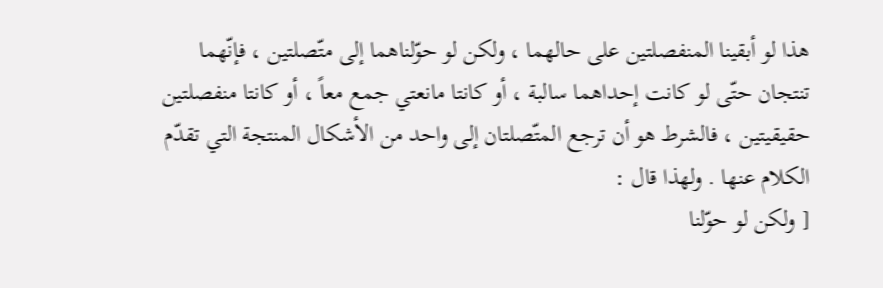هذا لو أبقينا المنفصلتين على حالهما ، ولكن لو حوّلناهما إلى متّصلتين ، فإنّهما تنتجان حتّى لو كانت إحداهما سالبة ، أو كانتا مانعتي جمع معاً ، أو كانتا منفصلتين حقيقيتين ، فالشرط هو أن ترجع المتّصلتان إلى واحد من الأشكال المنتجة التي تقدّم الكلام عنها . ولهذا قال :
[ ولكن لو حوّلنا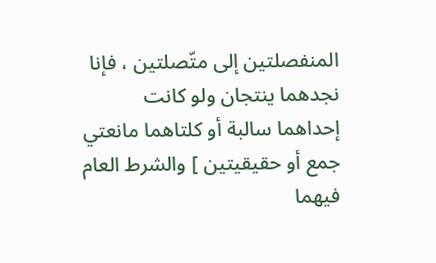المنفصلتين إلى متّصلتين ، فإنا نجدهما ينتجان ولو كانت إحداهما سالبة أو كلتاهما مانعتي جمع أو حقيقيتين ] والشرط العام فيهما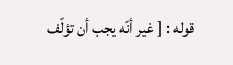قوله : [ غير أنّه يجب أن تؤلّف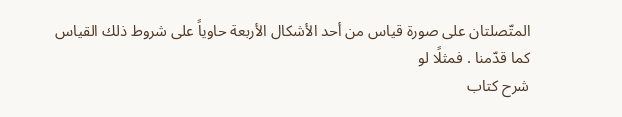المتّصلتان على صورة قياس من أحد الأشكال الأربعة حاوياً على شروط ذلك القياس كما قدّمنا . فمثلًا لو
شرح كتاب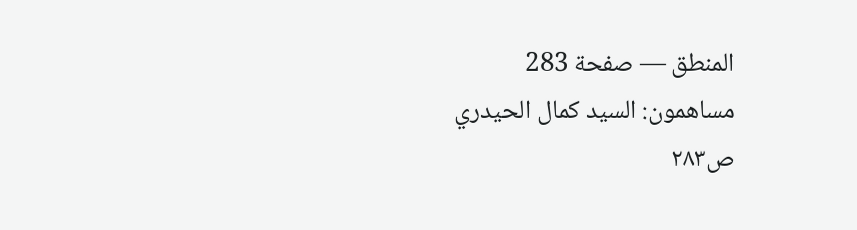المنطق — صفحة 283
مساهمون: السيد كمال الحيدري
ص٢٨٣